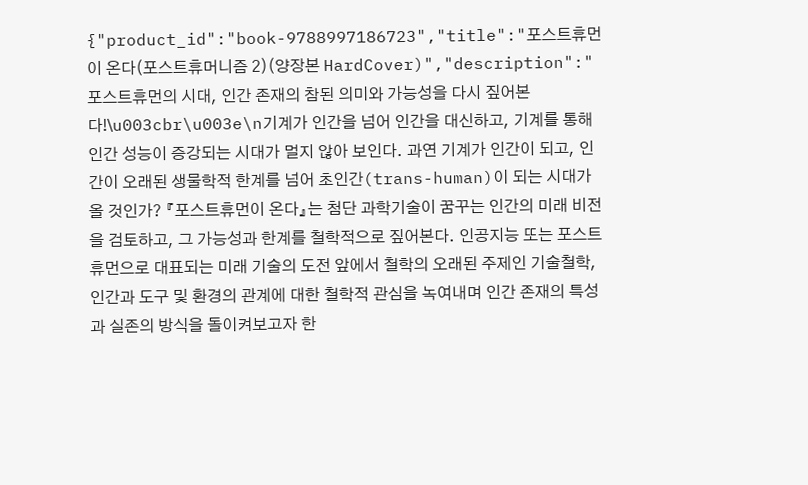{"product_id":"book-9788997186723","title":"포스트휴먼이 온다(포스트휴머니즘 2)(양장본 HardCover)","description":"포스트휴먼의 시대, 인간 존재의 참된 의미와 가능성을 다시 짚어본다!\u003cbr\u003e\n기계가 인간을 넘어 인간을 대신하고, 기계를 통해 인간 성능이 증강되는 시대가 멀지 않아 보인다. 과연 기계가 인간이 되고, 인간이 오래된 생물학적 한계를 넘어 초인간(trans-human)이 되는 시대가 올 것인가? 『포스트휴먼이 온다』는 첨단 과학기술이 꿈꾸는 인간의 미래 비전을 검토하고, 그 가능성과 한계를 철학적으로 짚어본다. 인공지능 또는 포스트휴먼으로 대표되는 미래 기술의 도전 앞에서 철학의 오래된 주제인 기술철학, 인간과 도구 및 환경의 관계에 대한 철학적 관심을 녹여내며 인간 존재의 특성과 실존의 방식을 돌이켜보고자 한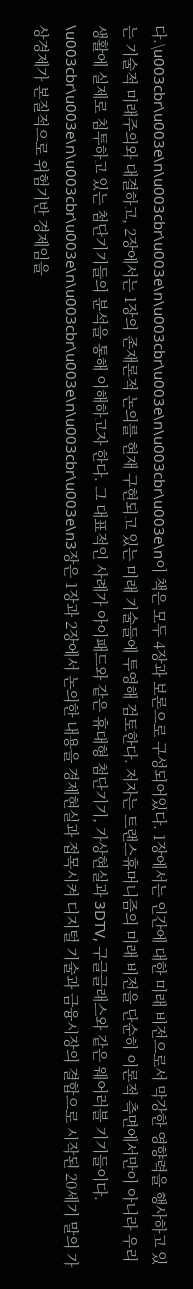다.\u003cbr\u003e\n\u003cbr\u003e\n\u003cbr\u003e\n\u003cbr\u003e\n이 책은 모두 4장과 보론으로 구성되어있다. 1장에서는 인간에 대한 미래 비전으로서 막강한 영향력을 행사하고 있는 기술적 미래주의와 대결하고, 2장에서는 1장의 존재론적 논의를 현재 구현되고 있는 미래 기술들에 투영해 검토한다. 저자는 트랜스휴머니즘의 미래 비전을 단순히 이론적 측면에서만이 아니라 우리 생활에 실제로 침투하고 있는 첨단기기들의 분석을 통해 이해하고자 한다. 그 대표적인 사례가 아이패드와 같은 휴대형 첨단기기, 가상현실과 3DTV, 구글글래스와 같은 웨어러블 기기들이다. \u003cbr\u003e\n\u003cbr\u003e\n\u003cbr\u003e\n\u003cbr\u003e\n3장은 1장과 2장에서 논의한 내용을 경제현실과 접목시켜 디지털 기술과 금융시장의 결합으로 시작된 20세기 말의 가상경제가 본질적으로 위험기반 경제임을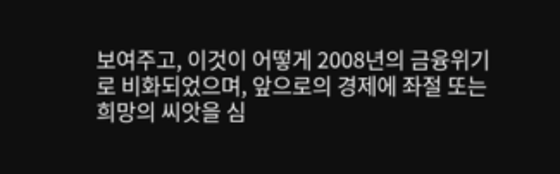보여주고, 이것이 어떻게 2008년의 금융위기로 비화되었으며, 앞으로의 경제에 좌절 또는 희망의 씨앗을 심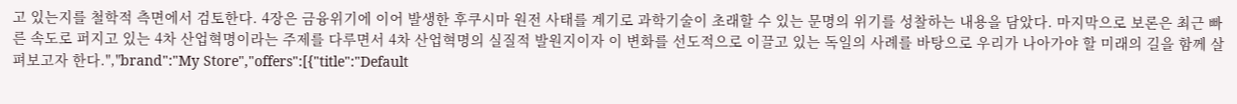고 있는지를 철학적 측면에서 검토한다. 4장은 금융위기에 이어 발생한 후쿠시마 원전 사태를 계기로 과학기술이 초래할 수 있는 문명의 위기를 성찰하는 내용을 담았다. 마지막으로 보론은 최근 빠른 속도로 퍼지고 있는 4차 산업혁명이라는 주제를 다루면서 4차 산업혁명의 실질적 발원지이자 이 변화를 선도적으로 이끌고 있는 독일의 사례를 바탕으로 우리가 나아가야 할 미래의 길을 함께 살펴보고자 한다.","brand":"My Store","offers":[{"title":"Default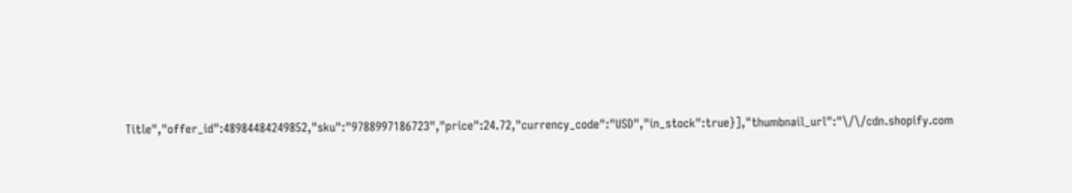Title","offer_id":48984484249852,"sku":"9788997186723","price":24.72,"currency_code":"USD","in_stock":true}],"thumbnail_url":"\/\/cdn.shopify.com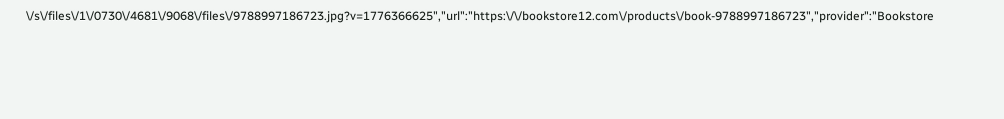\/s\/files\/1\/0730\/4681\/9068\/files\/9788997186723.jpg?v=1776366625","url":"https:\/\/bookstore12.com\/products\/book-9788997186723","provider":"Bookstore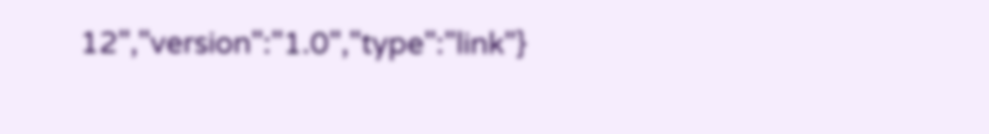12","version":"1.0","type":"link"}